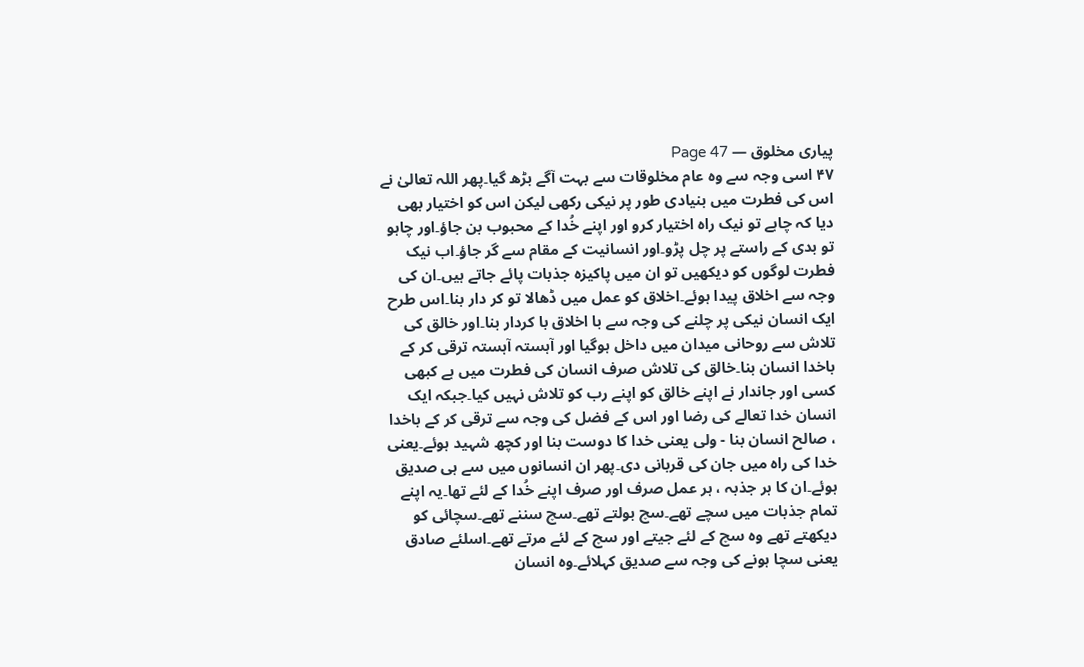پیاری مخلوق — Page 47
۴۷ اسی وجہ سے وہ عام مخلوقات سے بہت آگے بڑھ گیا۔پھر اللہ تعالیٰ نے اس کی فطرت میں بنیادی طور پر نیکی رکھی لیکن اس کو اختیار بھی دیا کہ چاہے تو نیک راہ اختیار کرو اور اپنے خُدا کے محبوب بن جاؤ۔اور چاہو تو بدی کے راستے پر چل پڑو۔اور انسانیت کے مقام سے گر جاؤ۔اب نیک فطرت لوگوں کو دیکھیں تو ان میں پاکیزہ جذبات پائے جاتے ہیں۔ان کی وجہ سے اخلاق پیدا ہوئے۔اخلاق کو عمل میں ڈھالا تو کر دار بنا۔اس طرح ایک انسان نیکی پر چلنے کی وجہ سے با اخلاق با کردار بنا۔اور خالق کی تلاش سے روحانی میدان میں داخل ہوگیا اور آہستہ آہستہ ترقی کر کے باخدا انسان بنا۔خالق کی تلاش صرف انسان کی فطرت میں ہے کبھی کسی اور جاندار نے اپنے خالق کو اپنے رب کو تلاش نہیں کیا۔جبکہ ایک انسان خدا تعالے کی رضا اور اس کے فضل کی وجہ سے ترقی کر کے باخدا ، صالح انسان بنا - ولی یعنی خدا کا دوست بنا اور کچھ شہید ہوئے۔یعنی خدا کی راہ میں جان کی قربانی دی۔پھر ان انسانوں میں سے ہی صدیق ہوئے۔ان کا ہر جذبہ ، ہر عمل صرف اور صرف اپنے خُدا کے لئے تھا۔یہ اپنے تمام جذبات میں سچے تھے۔سچ بولتے تھے۔سچ سننے تھے۔سچائی کو دیکھتے تھے وہ سچ کے لئے جیتے اور سچ کے لئے مرتے تھے۔اسلئے صادق یعنی سچا ہونے کی وجہ سے صدیق کہلائے۔وہ انسان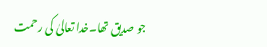جو صدیق تھا۔خدا تعالیٰ کی رحمت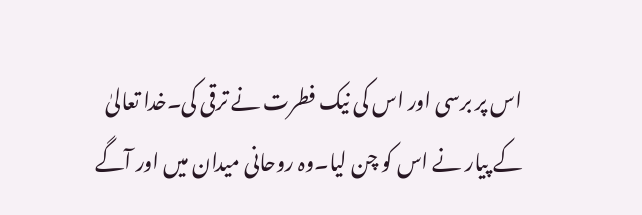اس پر برسی اور اس کی نیک فطرت نے ترقی کی۔خدا تعالیٰ کے پیار نے اس کو چن لیا۔وہ روحانی میدان میں اور آگے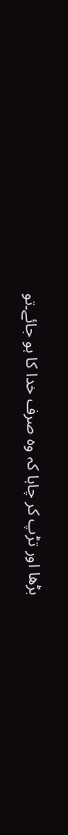بڑھا اور تڑپ کر چاہا کہ وہ صرف خدا کا ہو جائے۔تو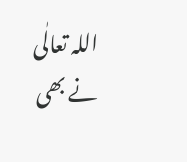اللہ تعالٰی نے بھی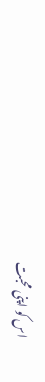اس کو اپنی محبت